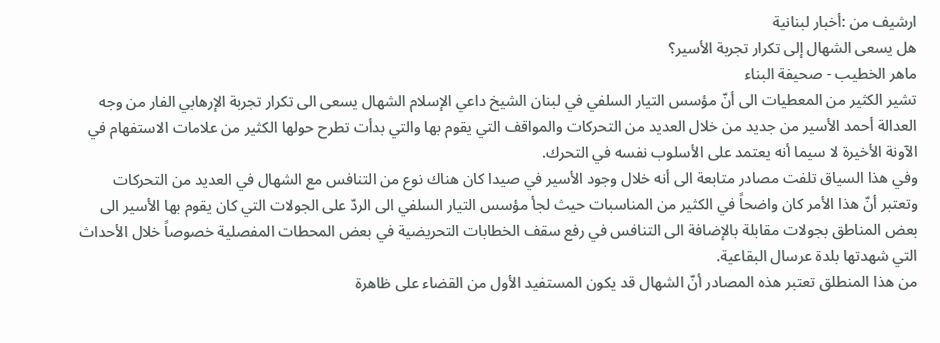ارشيف من :أخبار لبنانية
هل يسعى الشهال إلى تكرار تجربة الأسير؟
ماهر الخطيب - صحيفة البناء
تشير الكثير من المعطيات الى أنّ مؤسس التيار السلفي في لبنان الشيخ داعي الإسلام الشهال يسعى الى تكرار تجربة الإرهابي الفار من وجه العدالة أحمد الأسير من جديد من خلال العديد من التحركات والمواقف التي يقوم بها والتي بدأت تطرح حولها الكثير من علامات الاستفهام في الآونة الأخيرة لا سيما أنه يعتمد على الأسلوب نفسه في التحرك.
وفي هذا السياق تلفت مصادر متابعة الى أنه خلال وجود الأسير في صيدا كان هناك نوع من التنافس مع الشهال في العديد من التحركات وتعتبر أنّ هذا الأمر كان واضحاً في الكثير من المناسبات حيث لجأ مؤسس التيار السلفي الى الردّ على الجولات التي كان يقوم بها الأسير الى بعض المناطق بجولات مقابلة بالإضافة الى التنافس في رفع سقف الخطابات التحريضية في بعض المحطات المفصلية خصوصاً خلال الأحداث التي شهدتها بلدة عرسال البقاعية.
من هذا المنطلق تعتبر هذه المصادر أنّ الشهال قد يكون المستفيد الأول من القضاء على ظاهرة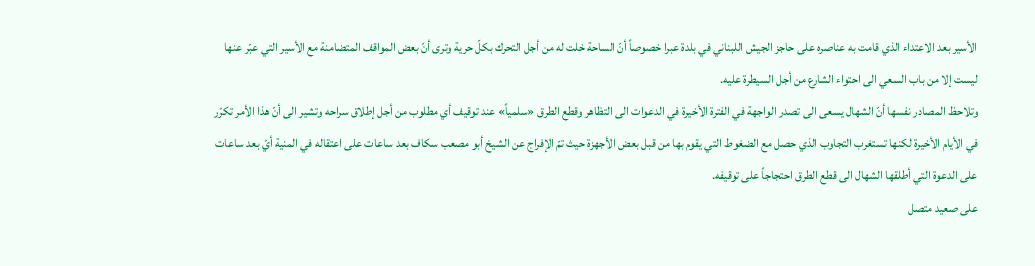الأسير بعد الاعتداء الذي قامت به عناصره على حاجز الجيش اللبناني في بلدة عبرا خصوصاً أنّ الساحة خلت له من أجل التحرك بكلّ حرية وترى أنّ بعض المواقف المتضامنة مع الأسير التي عبّر عنها ليست إلا من باب السعي الى احتواء الشارع من أجل السيطرة عليه.
وتلاحظ المصادر نفسها أنّ الشهال يسعى الى تصدر الواجهة في الفترة الأخيرة في الدعوات الى التظاهر وقطع الطرق «سلمياً» عند توقيف أي مطلوب من أجل إطلاق سراحه وتشير الى أنّ هذا الأمر تكرّر في الأيام الأخيرة لكنها تستغرب التجاوب الذي حصل مع الضغوط التي يقوم بها من قبل بعض الأجهزة حيث تمّ الإفراج عن الشيخ أبو مصعب سكاف بعد ساعات على اعتقاله في المنية أيّ بعد ساعات على الدعوة التي أطلقها الشهال الى قطع الطرق احتجاجاً على توقيفه.
على صعيد متصل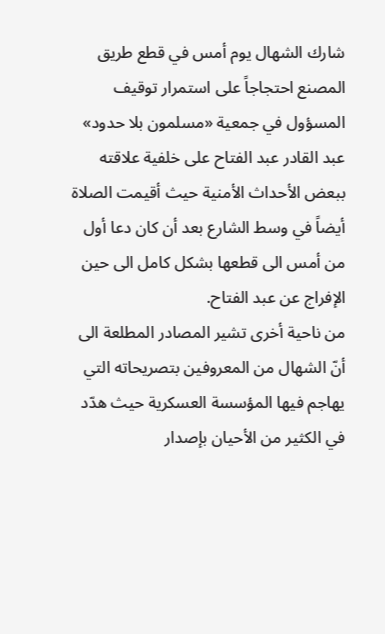شارك الشهال يوم أمس في قطع طريق المصنع احتجاجاً على استمرار توقيف المسؤول في جمعية «مسلمون بلا حدود» عبد القادر عبد الفتاح على خلفية علاقته ببعض الأحداث الأمنية حيث أقيمت الصلاة أيضاً في وسط الشارع بعد أن كان دعا أول من أمس الى قطعها بشكل كامل الى حين الإفراج عن عبد الفتاح.
من ناحية أخرى تشير المصادر المطلعة الى أنّ الشهال من المعروفين بتصريحاته التي يهاجم فيها المؤسسة العسكرية حيث هدّد في الكثير من الأحيان بإصدار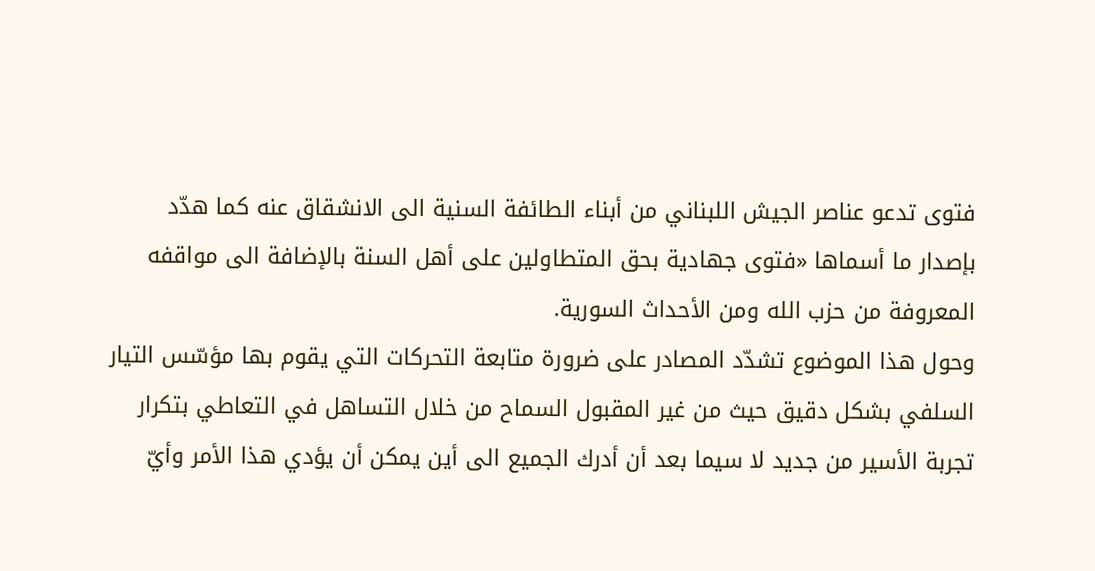فتوى تدعو عناصر الجيش اللبناني من أبناء الطائفة السنية الى الانشقاق عنه كما هدّد بإصدار ما أسماها «فتوى جهادية بحق المتطاولين على أهل السنة بالإضافة الى مواقفه المعروفة من حزب الله ومن الأحداث السورية.
وحول هذا الموضوع تشدّد المصادر على ضرورة متابعة التحركات التي يقوم بها مؤسّس التيار السلفي بشكل دقيق حيث من غير المقبول السماح من خلال التساهل في التعاطي بتكرار تجربة الأسير من جديد لا سيما بعد أن أدرك الجميع الى أين يمكن أن يؤدي هذا الأمر وأيّ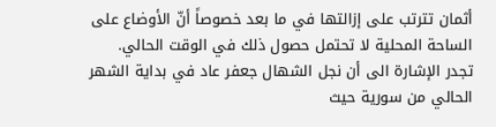أثمان تترتب على إزالتها في ما بعد خصوصاً أنّ الأوضاع على الساحة المحلية لا تحتمل حصول ذلك في الوقت الحالي.
تجدر الإشارة الى أن نجل الشهال جعفر عاد في بداية الشهر الحالي من سورية حيث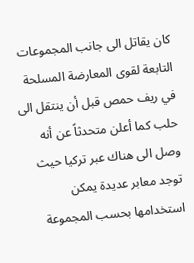كان يقاتل الى جانب المجموعات التابعة لقوى المعارضة المسلحة في ريف حمص قبل أن ينتقل الى حلب كما أعلن متحدثاً عن أنه وصل الى هناك عبر تركيا حيث توجد معابر عديدة يمكن استخدامها بحسب المجموعة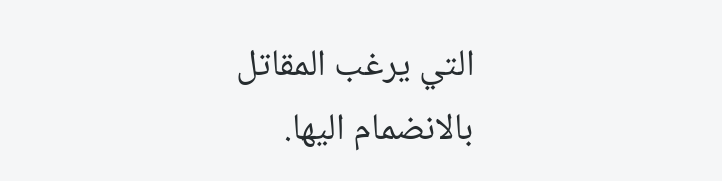التي يرغب المقاتل بالانضمام اليها.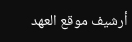أرشيف موقع العهد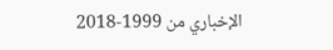الإخباري من 1999-2018